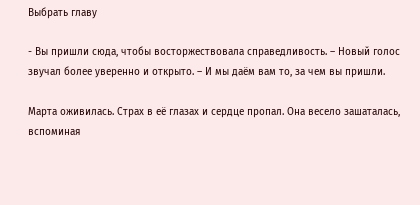Выбрать главу

- Вы пришли сюда, чтобы восторжествовала справедливость. – Новый голос звучал более уверенно и открыто. – И мы даём вам то, за чем вы пришли.

Марта оживилась. Страх в её глазах и сердце пропал. Она весело зашаталась, вспоминая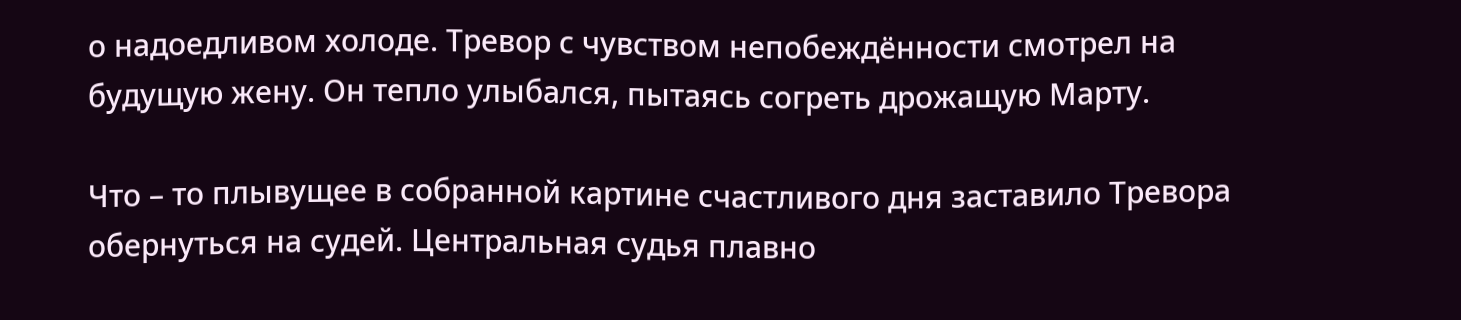о надоедливом холоде. Тревор с чувством непобеждённости смотрел на будущую жену. Он тепло улыбался, пытаясь согреть дрожащую Марту.

Что – то плывущее в собранной картине счастливого дня заставило Тревора обернуться на судей. Центральная судья плавно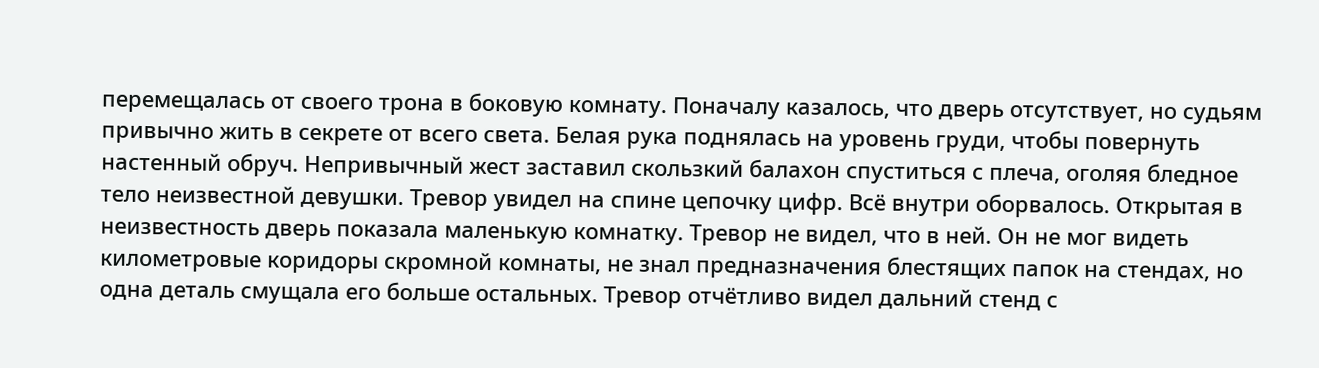перемещалась от своего трона в боковую комнату. Поначалу казалось, что дверь отсутствует, но судьям привычно жить в секрете от всего света. Белая рука поднялась на уровень груди, чтобы повернуть настенный обруч. Непривычный жест заставил скользкий балахон спуститься с плеча, оголяя бледное тело неизвестной девушки. Тревор увидел на спине цепочку цифр. Всё внутри оборвалось. Открытая в неизвестность дверь показала маленькую комнатку. Тревор не видел, что в ней. Он не мог видеть километровые коридоры скромной комнаты, не знал предназначения блестящих папок на стендах, но одна деталь смущала его больше остальных. Тревор отчётливо видел дальний стенд с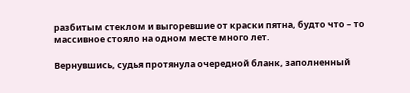разбитым стеклом и выгоревшие от краски пятна, будто что – то массивное стояло на одном месте много лет.

Вернувшись, судья протянула очередной бланк, заполненный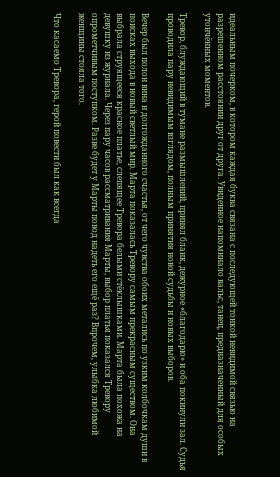идеальным почерком, в котором каждая буква связана с последующей тонкой невидимой связью на разрешенном расстоянии друг от друга. Увиденное напоминало вальс, танец, предназначенный для особых утончённых моментов.

Тревор, блуждающий в тумане размышлений, принял бланк, дежурное «благодарю» и оба покинули зал. Судья проводила пару невидимым взглядом, полным принятия новой судьбы и новых выборов.

Вечер был полон вина и долгожданного счастья, от чего чувства обоих метались по узким колбочкам души в поисках выхода в новый светлый мир. Марта показалась Тревору самым прекрасным существом. Она выбрала струящееся красное платье, слепящее Тревора белыми стёклышками. Марта была похожа на девушку из журнала. Через пару часов рассматривания Марты, выбор платья показался Тревору опрометчивым поступком. Разве будет у Марты повод надеть его ещё раз? Впрочем, улыбка любимой женщины стояла того.

Что касаемо Тревора, герой повести был как всегда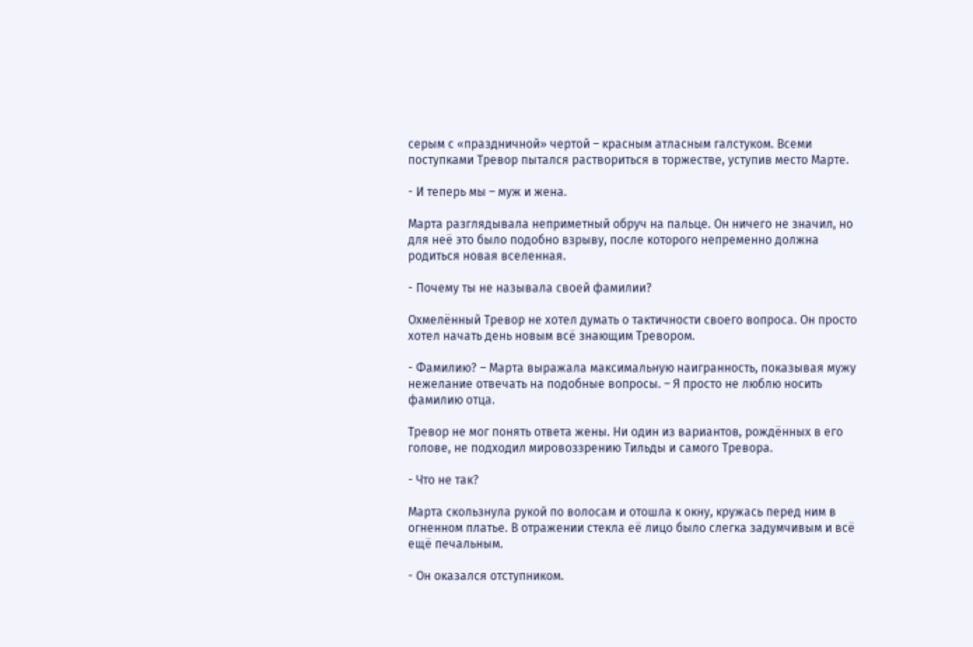серым с «праздничной» чертой – красным атласным галстуком. Всеми поступками Тревор пытался раствориться в торжестве, уступив место Марте.

- И теперь мы – муж и жена.

Марта разглядывала неприметный обруч на пальце. Он ничего не значил, но для неё это было подобно взрыву, после которого непременно должна родиться новая вселенная.

- Почему ты не называла своей фамилии?

Охмелённый Тревор не хотел думать о тактичности своего вопроса. Он просто хотел начать день новым всё знающим Тревором.

- Фамилию? – Марта выражала максимальную наигранность, показывая мужу нежелание отвечать на подобные вопросы. – Я просто не люблю носить фамилию отца.

Тревор не мог понять ответа жены. Ни один из вариантов, рождённых в его голове, не подходил мировоззрению Тильды и самого Тревора.

- Что не так?

Марта скользнула рукой по волосам и отошла к окну, кружась перед ним в огненном платье. В отражении стекла её лицо было слегка задумчивым и всё ещё печальным.

- Он оказался отступником.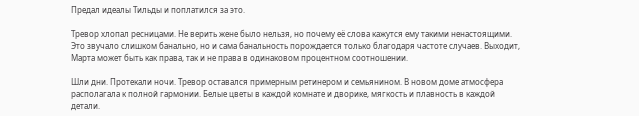Предал идеалы Тильды и поплатился за это.

Тревор хлопал ресницами. Не верить жене было нельзя, но почему её слова кажутся ему такими ненастоящими. Это звучало слишком банально, но и сама банальность порождается только благодаря частоте случаев. Выходит, Марта может быть как права, так и не права в одинаковом процентном соотношении.

Шли дни. Протекали ночи. Тревор оставался примерным ретинером и семьянином. В новом доме атмосфера располагала к полной гармонии. Белые цветы в каждой комнате и дворике, мягкость и плавность в каждой детали.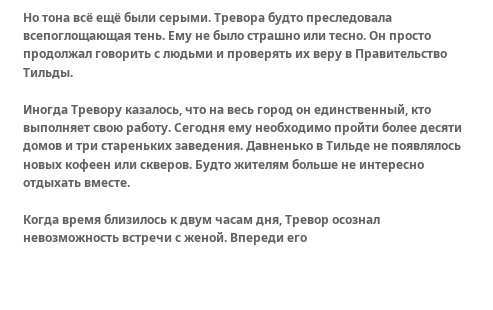Но тона всё ещё были серыми. Тревора будто преследовала всепоглощающая тень. Ему не было страшно или тесно. Он просто продолжал говорить с людьми и проверять их веру в Правительство Тильды.

Иногда Тревору казалось, что на весь город он единственный, кто выполняет свою работу. Сегодня ему необходимо пройти более десяти домов и три стареньких заведения. Давненько в Тильде не появлялось новых кофеен или скверов. Будто жителям больше не интересно отдыхать вместе.

Когда время близилось к двум часам дня, Тревор осознал невозможность встречи с женой. Впереди его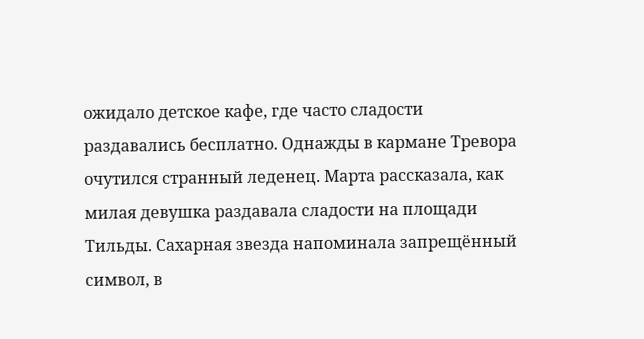ожидало детское кафе, где часто сладости раздавались бесплатно. Однажды в кармане Тревора очутился странный леденец. Марта рассказала, как милая девушка раздавала сладости на площади Тильды. Сахарная звезда напоминала запрещённый символ, в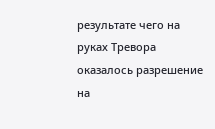результате чего на руках Тревора оказалось разрешение на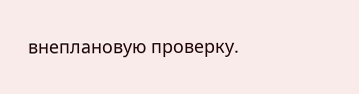внеплановую проверку.